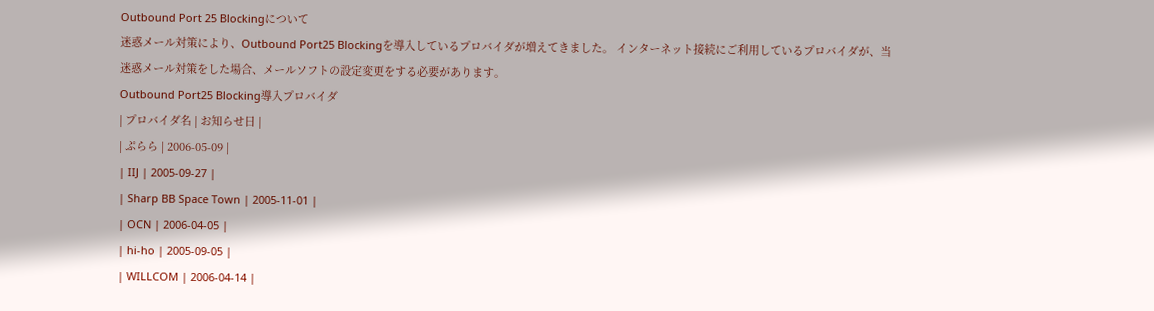Outbound Port 25 Blockingについて
迷惑メール対策により、Outbound Port25 Blockingを導入しているプロバイダが増えてきました。 インターネット接続にご利用しているプロバイダが、当迷惑メール対策をした場合、メールソフトの設定変更をする必要があります。
Outbound Port25 Blocking導入プロバイダ
| プロバイダ名 | お知らせ日 |
| ぷらら | 2006-05-09 |
| IIJ | 2005-09-27 |
| Sharp BB Space Town | 2005-11-01 |
| OCN | 2006-04-05 |
| hi-ho | 2005-09-05 |
| WILLCOM | 2006-04-14 |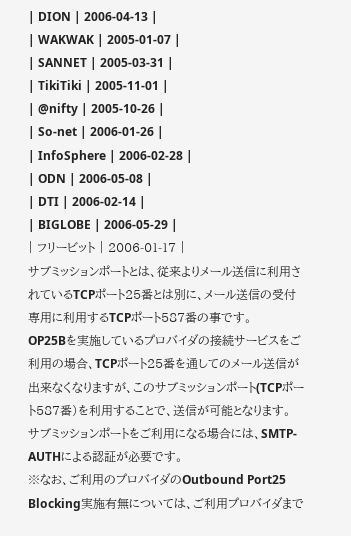| DION | 2006-04-13 |
| WAKWAK | 2005-01-07 |
| SANNET | 2005-03-31 |
| TikiTiki | 2005-11-01 |
| @nifty | 2005-10-26 |
| So-net | 2006-01-26 |
| InfoSphere | 2006-02-28 |
| ODN | 2006-05-08 |
| DTI | 2006-02-14 |
| BIGLOBE | 2006-05-29 |
| フリービット | 2006-01-17 |
サブミッションポートとは、従来よりメール送信に利用されているTCPポート25番とは別に、メール送信の受付専用に利用するTCPポート587番の事です。
OP25Bを実施しているプロバイダの接続サービスをご利用の場合、TCPポート25番を通してのメール送信が出来なくなりますが、このサブミッションポート(TCPポート587番)を利用することで、送信が可能となります。
サブミッションポートをご利用になる場合には、SMTP-AUTHによる認証が必要です。
※なお、ご利用のプロバイダのOutbound Port25 Blocking実施有無については、ご利用プロバイダまで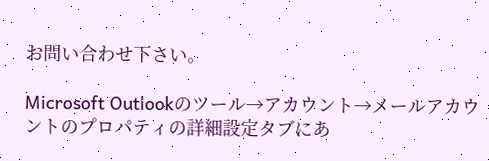お問い合わせ下さい。

Microsoft Outlookのツール→アカウント→メールアカウントのプロパティの詳細設定タブにあ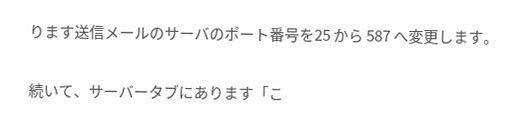ります送信メールのサーバのポート番号を25 から 587 へ変更します。

続いて、サーバータブにあります「こ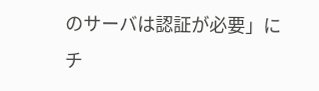のサーバは認証が必要」にチ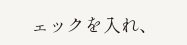ェックを入れ、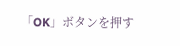「OK」ボタンを押す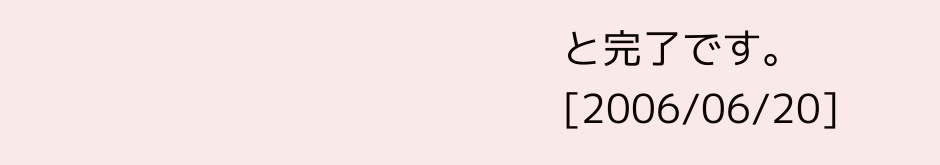と完了です。
[2006/06/20]